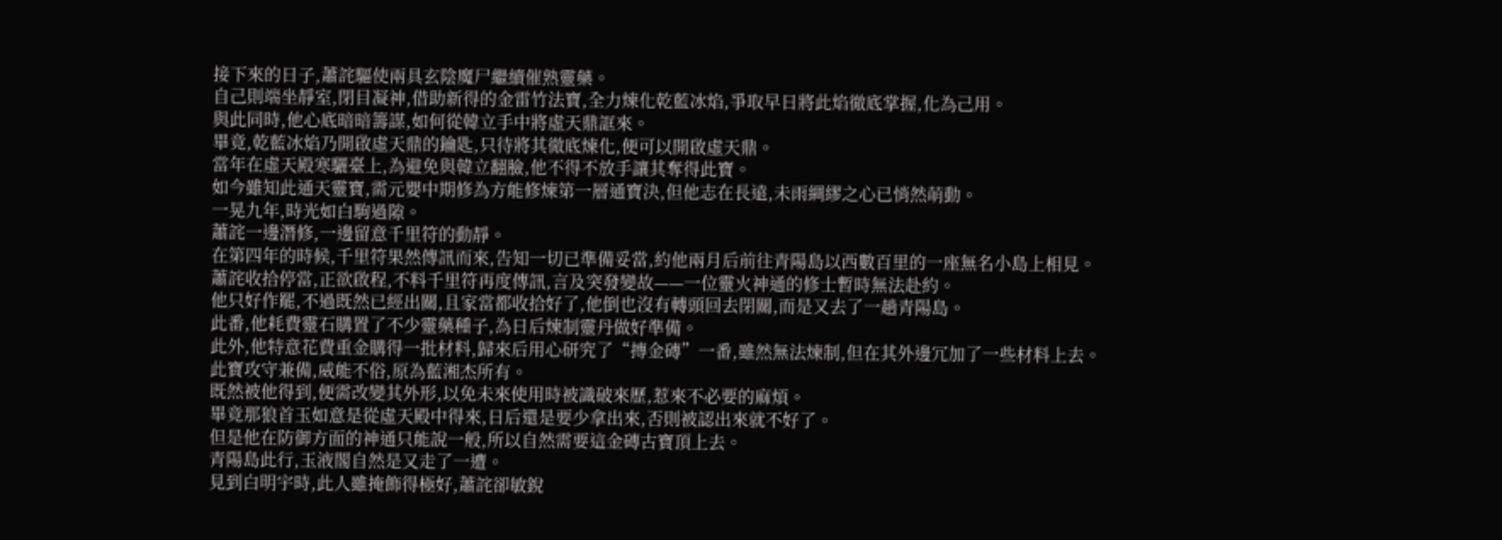接下來的日子,蕭詫驅使兩具玄陰魔尸繼續催熟靈藥。
自己則端坐靜室,閉目凝神,借助新得的金雷竹法寶,全力煉化乾藍冰焰,爭取早日將此焰徹底掌握,化為己用。
與此同時,他心底暗暗籌謀,如何從韓立手中將虛天鼎誆來。
畢竟,乾藍冰焰乃開啟虛天鼎的鑰匙,只待將其徹底煉化,便可以開啟虛天鼎。
當年在虛天殿寒驪臺上,為避免與韓立翻臉,他不得不放手讓其奪得此寶。
如今雖知此通天靈寶,需元嬰中期修為方能修煉第一層通寶決,但他志在長遠,未雨綢繆之心已悄然萌動。
一晃九年,時光如白駒過隙。
蕭詫一邊潛修,一邊留意千里符的動靜。
在第四年的時候,千里符果然傳訊而來,告知一切已準備妥當,約他兩月后前往青陽島以西數百里的一座無名小島上相見。
蕭詫收拾停當,正欲啟程,不料千里符再度傳訊,言及突發變故——一位靈火神通的修士暫時無法赴約。
他只好作罷,不過既然已經出關,且家當都收拾好了,他倒也沒有轉頭回去閉關,而是又去了一趟青陽島。
此番,他耗費靈石購置了不少靈藥種子,為日后煉制靈丹做好準備。
此外,他特意花費重金購得一批材料,歸來后用心研究了“摶金磚”一番,雖然無法煉制,但在其外邊冗加了一些材料上去。
此寶攻守兼備,威能不俗,原為藍湘杰所有。
既然被他得到,便需改變其外形,以免未來使用時被識破來歷,惹來不必要的麻煩。
畢竟那狼首玉如意是從虛天殿中得來,日后還是要少拿出來,否則被認出來就不好了。
但是他在防御方面的神通只能說一般,所以自然需要這金磚古寶頂上去。
青陽島此行,玉液閣自然是又走了一遭。
見到白明宇時,此人雖掩飾得極好,蕭詫卻敏銳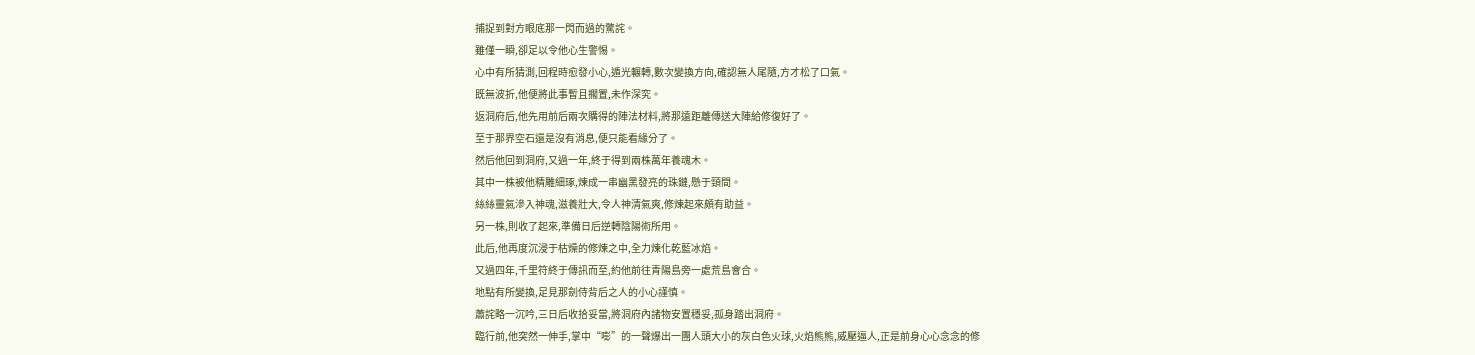捕捉到對方眼底那一閃而過的驚詫。
雖僅一瞬,卻足以令他心生警惕。
心中有所猜測,回程時愈發小心,遁光輾轉,數次變換方向,確認無人尾隨,方才松了口氣。
既無波折,他便將此事暫且擱置,未作深究。
返洞府后,他先用前后兩次購得的陣法材料,將那遠距離傳送大陣給修復好了。
至于那界空石還是沒有消息,便只能看緣分了。
然后他回到洞府,又過一年,終于得到兩株萬年養魂木。
其中一株被他精雕細琢,煉成一串幽黑發亮的珠鏈,懸于頸間。
絲絲靈氣滲入神魂,滋養壯大,令人神清氣爽,修煉起來頗有助益。
另一株,則收了起來,準備日后逆轉陰陽術所用。
此后,他再度沉浸于枯燥的修煉之中,全力煉化乾藍冰焰。
又過四年,千里符終于傳訊而至,約他前往青陽島旁一處荒島會合。
地點有所變換,足見那劍侍背后之人的小心謹慎。
蕭詫略一沉吟,三日后收拾妥當,將洞府內諸物安置穩妥,孤身踏出洞府。
臨行前,他突然一伸手,掌中“嘭”的一聲爆出一團人頭大小的灰白色火球,火焰熊熊,威壓逼人,正是前身心心念念的修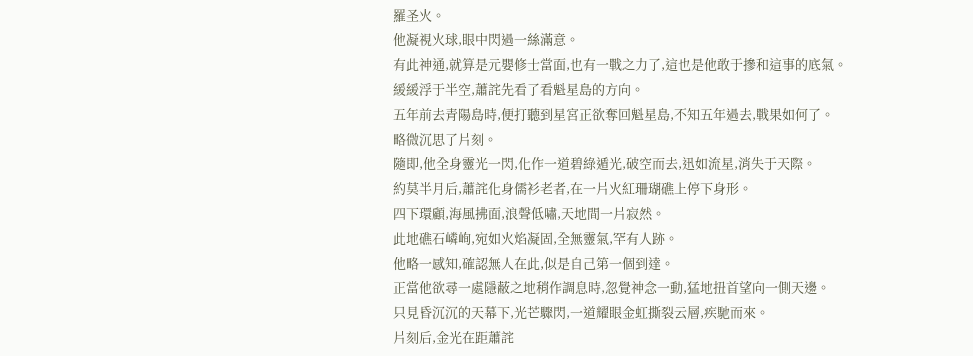羅圣火。
他凝視火球,眼中閃過一絲滿意。
有此神通,就算是元嬰修士當面,也有一戰之力了,這也是他敢于摻和這事的底氣。
緩緩浮于半空,蕭詫先看了看魁星島的方向。
五年前去青陽島時,便打聽到星宮正欲奪回魁星島,不知五年過去,戰果如何了。
略微沉思了片刻。
隨即,他全身靈光一閃,化作一道碧綠遁光,破空而去,迅如流星,消失于天際。
約莫半月后,蕭詫化身儒衫老者,在一片火紅珊瑚礁上停下身形。
四下環顧,海風拂面,浪聲低嘯,天地間一片寂然。
此地礁石嶙峋,宛如火焰凝固,全無靈氣,罕有人跡。
他略一感知,確認無人在此,似是自己第一個到達。
正當他欲尋一處隱蔽之地稍作調息時,忽覺神念一動,猛地扭首望向一側天邊。
只見昏沉沉的天幕下,光芒驟閃,一道耀眼金虹撕裂云層,疾馳而來。
片刻后,金光在距蕭詫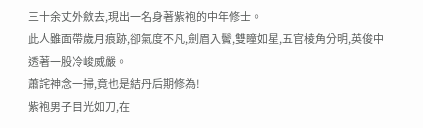三十余丈外斂去,現出一名身著紫袍的中年修士。
此人雖面帶歲月痕跡,卻氣度不凡,劍眉入鬢,雙瞳如星,五官棱角分明,英俊中透著一股冷峻威嚴。
蕭詫神念一掃,竟也是結丹后期修為!
紫袍男子目光如刀,在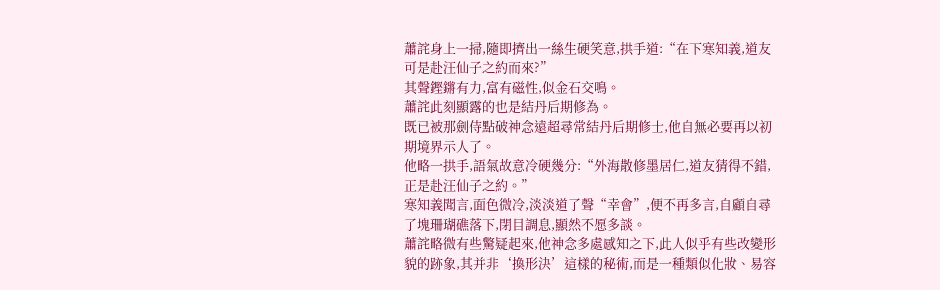蕭詫身上一掃,隨即擠出一絲生硬笑意,拱手道:“在下寒知義,道友可是赴汪仙子之約而來?”
其聲鏗鏘有力,富有磁性,似金石交鳴。
蕭詫此刻顯露的也是結丹后期修為。
既已被那劍侍點破神念遠超尋常結丹后期修士,他自無必要再以初期境界示人了。
他略一拱手,語氣故意冷硬幾分:“外海散修墨居仁,道友猜得不錯,正是赴汪仙子之約。”
寒知義聞言,面色微冷,淡淡道了聲“幸會”,便不再多言,自顧自尋了塊珊瑚礁落下,閉目調息,顯然不愿多談。
蕭詫略微有些驚疑起來,他神念多處感知之下,此人似乎有些改變形貌的跡象,其并非‘換形決’這樣的秘術,而是一種類似化妝、易容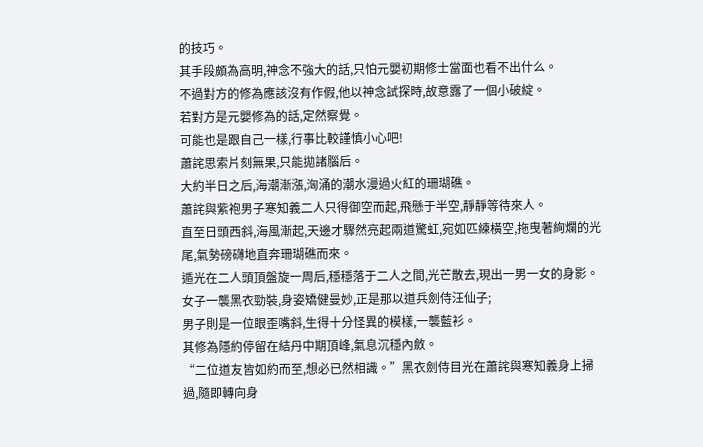的技巧。
其手段頗為高明,神念不強大的話,只怕元嬰初期修士當面也看不出什么。
不過對方的修為應該沒有作假,他以神念試探時,故意露了一個小破綻。
若對方是元嬰修為的話,定然察覺。
可能也是跟自己一樣,行事比較謹慎小心吧!
蕭詫思索片刻無果,只能拋諸腦后。
大約半日之后,海潮漸漲,洶涌的潮水漫過火紅的珊瑚礁。
蕭詫與紫袍男子寒知義二人只得御空而起,飛懸于半空,靜靜等待來人。
直至日頭西斜,海風漸起,天邊才驟然亮起兩道驚虹,宛如匹練橫空,拖曳著絢爛的光尾,氣勢磅礴地直奔珊瑚礁而來。
遁光在二人頭頂盤旋一周后,穩穩落于二人之間,光芒散去,現出一男一女的身影。
女子一襲黑衣勁裝,身姿矯健曼妙,正是那以道兵劍侍汪仙子;
男子則是一位眼歪嘴斜,生得十分怪異的模樣,一襲藍衫。
其修為隱約停留在結丹中期頂峰,氣息沉穩內斂。
“二位道友皆如約而至,想必已然相識。”黑衣劍侍目光在蕭詫與寒知義身上掃過,隨即轉向身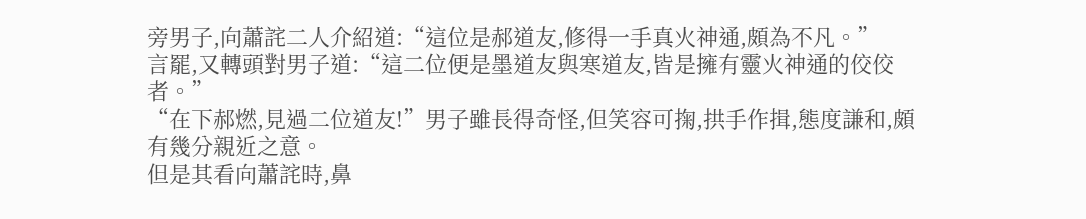旁男子,向蕭詫二人介紹道:“這位是郝道友,修得一手真火神通,頗為不凡。”
言罷,又轉頭對男子道:“這二位便是墨道友與寒道友,皆是擁有靈火神通的佼佼者。”
“在下郝燃,見過二位道友!”男子雖長得奇怪,但笑容可掬,拱手作揖,態度謙和,頗有幾分親近之意。
但是其看向蕭詫時,鼻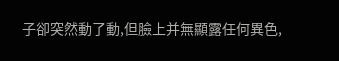子卻突然動了動,但臉上并無顯露任何異色,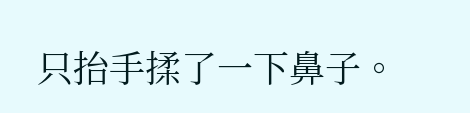只抬手揉了一下鼻子。